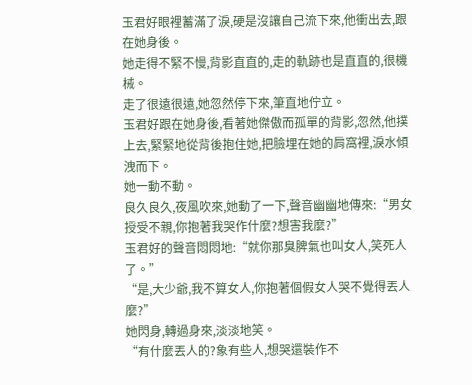玉君好眼裡蓄滿了淚,硬是沒讓自己流下來,他衝出去,跟在她身後。
她走得不緊不慢,背影直直的,走的軌跡也是直直的,很機械。
走了很遠很遠,她忽然停下來,筆直地佇立。
玉君好跟在她身後,看著她傑傲而孤單的背影,忽然,他撲上去,緊緊地從背後抱住她,把臉埋在她的肩窩裡,淚水傾洩而下。
她一動不動。
良久良久,夜風吹來,她動了一下,聲音幽幽地傳來:“男女授受不親,你抱著我哭作什麼?想害我麼?”
玉君好的聲音悶悶地:“就你那臭脾氣也叫女人,笑死人了。”
“是,大少爺,我不算女人,你抱著個假女人哭不覺得丟人麼?”
她閃身,轉過身來,淡淡地笑。
“有什麼丟人的?象有些人,想哭還裝作不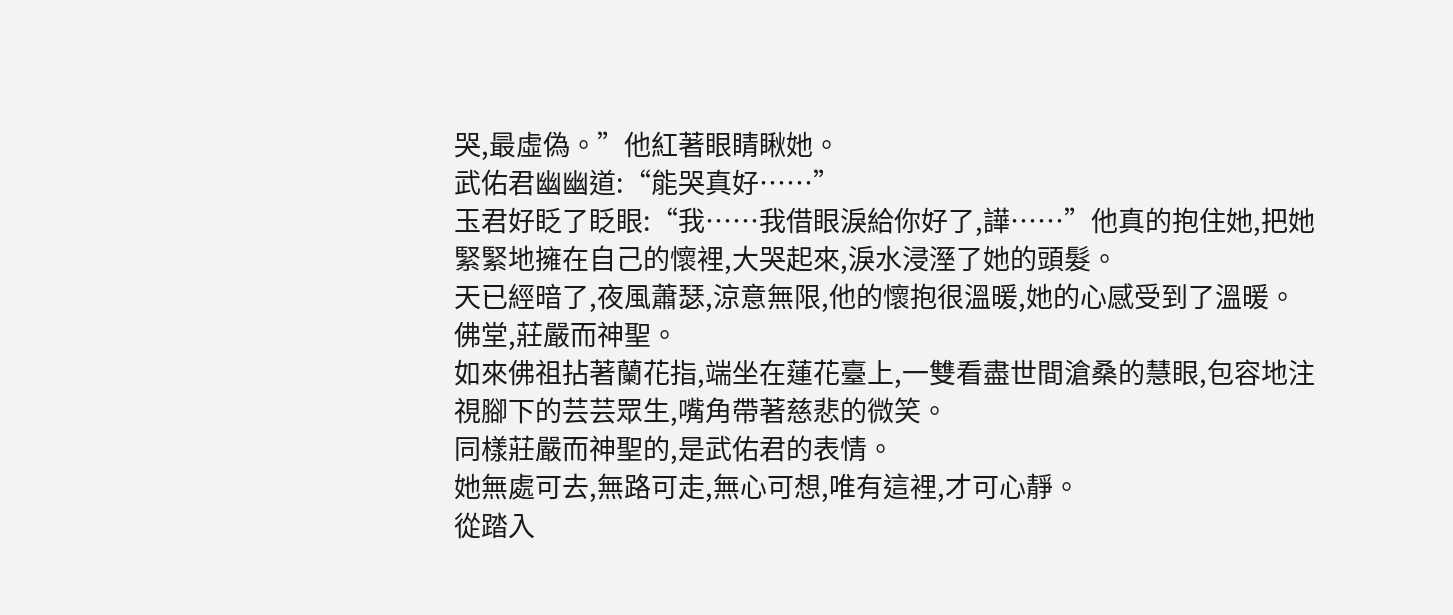哭,最虛偽。”他紅著眼睛瞅她。
武佑君幽幽道:“能哭真好……”
玉君好眨了眨眼:“我……我借眼淚給你好了,譁……”他真的抱住她,把她緊緊地擁在自己的懷裡,大哭起來,淚水浸溼了她的頭髮。
天已經暗了,夜風蕭瑟,涼意無限,他的懷抱很溫暖,她的心感受到了溫暖。
佛堂,莊嚴而神聖。
如來佛祖拈著蘭花指,端坐在蓮花臺上,一雙看盡世間滄桑的慧眼,包容地注視腳下的芸芸眾生,嘴角帶著慈悲的微笑。
同樣莊嚴而神聖的,是武佑君的表情。
她無處可去,無路可走,無心可想,唯有這裡,才可心靜。
從踏入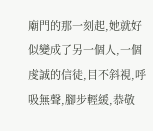廟門的那一刻起,她就好似變成了另一個人,一個虔誠的信徒,目不斜視,呼吸無聲,腳步輕緩,恭敬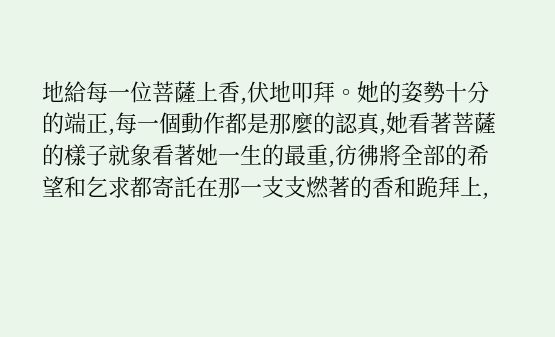地給每一位菩薩上香,伏地叩拜。她的姿勢十分的端正,每一個動作都是那麼的認真,她看著菩薩的樣子就象看著她一生的最重,彷彿將全部的希望和乞求都寄託在那一支支燃著的香和跪拜上,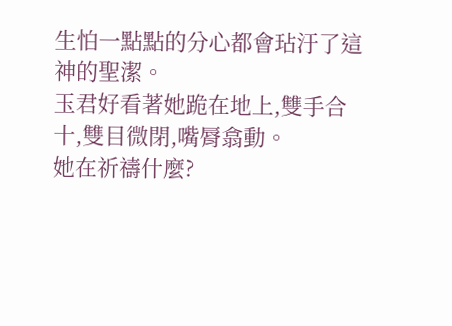生怕一點點的分心都會玷汙了這神的聖潔。
玉君好看著她跪在地上,雙手合十,雙目微閉,嘴脣翕動。
她在祈禱什麼?